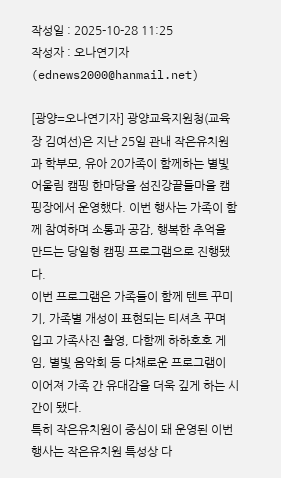작성일 : 2025-10-28 11:25
작성자 : 오나연기자 (ednews2000@hanmail.net)

[광양=오나연기자] 광양교육지원청(교육장 김여선)은 지난 25일 관내 작은유치원과 학부모, 유아 20가족이 함께하는 별빛 어울림 캠핑 한마당을 섬진강끝들마을 캠핑장에서 운영했다. 이번 행사는 가족이 함께 참여하며 소통과 공감, 행복한 추억을 만드는 당일형 캠핑 프로그램으로 진행됐다.
이번 프로그램은 가족들이 함께 텐트 꾸미기, 가족별 개성이 표현되는 티셔츠 꾸며 입고 가족사진 촬영, 다함께 하하호호 게임, 별빛 음악회 등 다채로운 프로그램이 이어져 가족 간 유대감을 더욱 깊게 하는 시간이 됐다.
특히 작은유치원이 중심이 돼 운영된 이번 행사는 작은유치원 특성상 다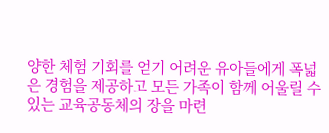양한 체험 기회를 얻기 어려운 유아들에게 폭넓은 경험을 제공하고 모든 가족이 함께 어울릴 수 있는 교육공동체의 장을 마련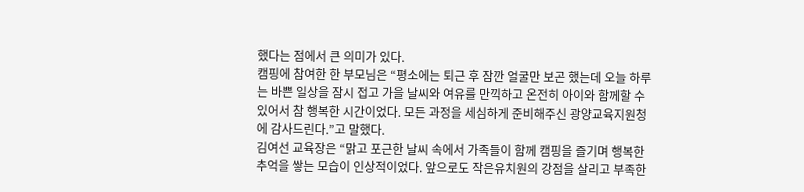했다는 점에서 큰 의미가 있다.
캠핑에 참여한 한 부모님은 “평소에는 퇴근 후 잠깐 얼굴만 보곤 했는데 오늘 하루는 바쁜 일상을 잠시 접고 가을 날씨와 여유를 만끽하고 온전히 아이와 함께할 수 있어서 참 행복한 시간이었다. 모든 과정을 세심하게 준비해주신 광양교육지원청에 감사드린다.”고 말했다.
김여선 교육장은 “맑고 포근한 날씨 속에서 가족들이 함께 캠핑을 즐기며 행복한 추억을 쌓는 모습이 인상적이었다. 앞으로도 작은유치원의 강점을 살리고 부족한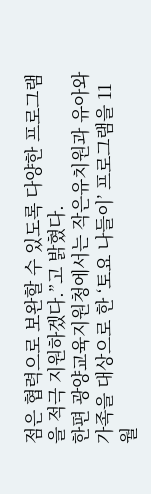점은 협력으로 보완할 수 있도록 다양한 프로그램을 적극 지원하겠다.”고 밝혔다.
한편 광양교육지원청에서는 작은유치원과 유아와 가족을 대상으로 한 ‘토요 나들이’ 프로그램을 11월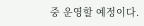중 운영할 예정이다.